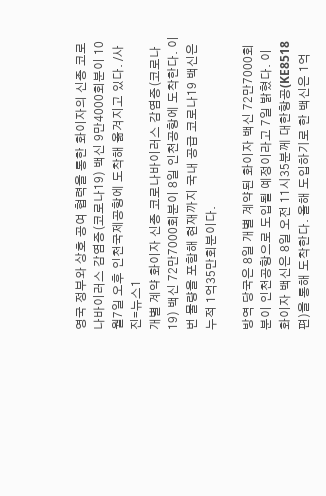영국 정부와 상호 공여 협력을 통한 화이자의 신종 코로나바이러스 감염증(코로나19) 백신 9만4000회분이 10월7일 오후 인천국제공항에 도착해 옮겨지고 있다. /사진=뉴스1
개별 계약 화이자 신종 코로나바이러스 감염증(코로나19) 백신 72만7000회분이 8일 인천공항에 도착한다. 이번 물량을 포함해 현재까지 국내 공급 코로나19 백신은 누적 1억35만회분이다.

방역 당국은 8일 개별 계약된 화이자 백신 72만7000회분이 인천공항으로 도입될 예정이라고 7일 밝혔다. 이 화이자 백신은 8일 오전 11시35분께 대한항공(KE8518편)을 통해 도착한다. 올해 도입하기로 한 백신은 1억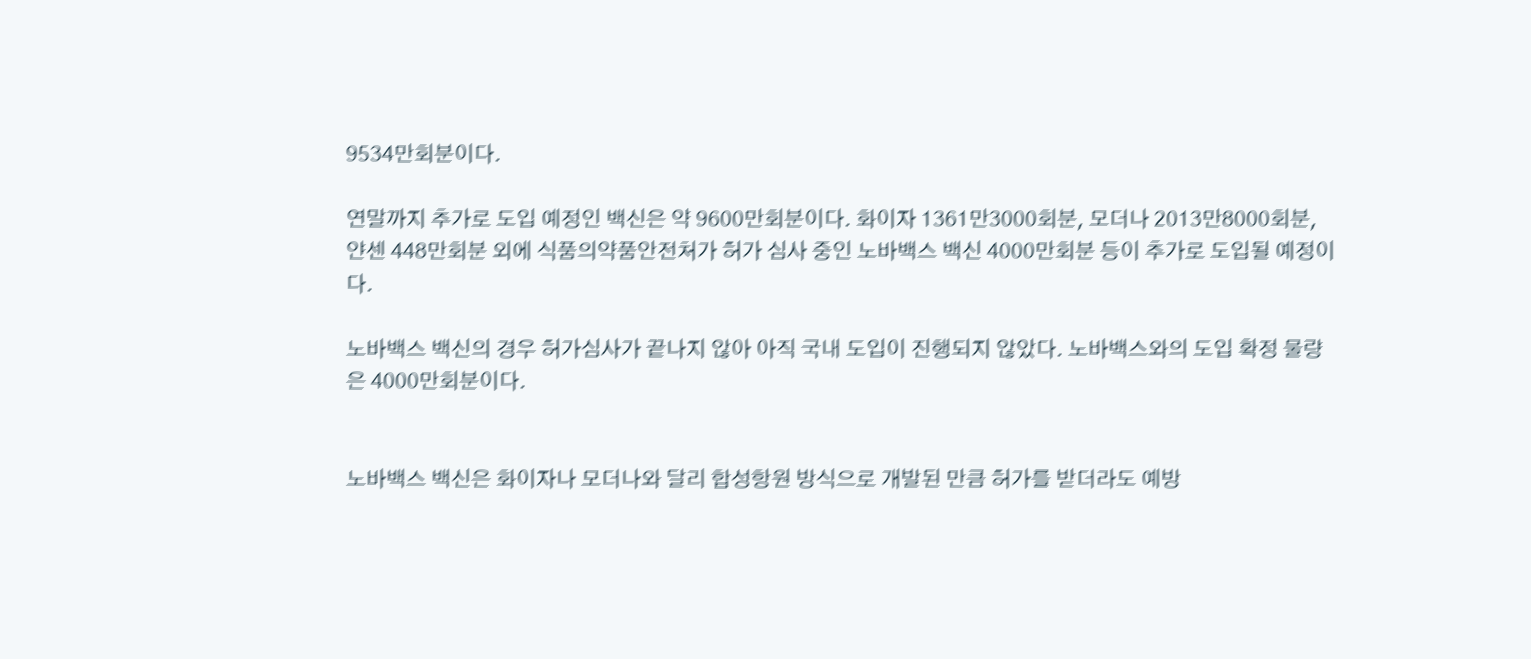9534만회분이다.

연말까지 추가로 도입 예정인 백신은 약 9600만회분이다. 화이자 1361만3000회분, 모더나 2013만8000회분, 얀센 448만회분 외에 식품의약품안전처가 허가 심사 중인 노바백스 백신 4000만회분 등이 추가로 도입될 예정이다.

노바백스 백신의 경우 허가심사가 끝나지 않아 아직 국내 도입이 진행되지 않았다. 노바백스와의 도입 확정 물량은 4000만회분이다.


노바백스 백신은 화이자나 모더나와 달리 합성항원 방식으로 개발된 만큼 허가를 받더라도 예방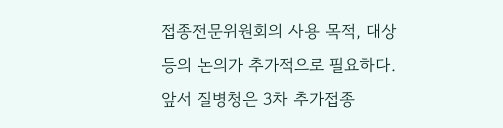접종전문위원회의 사용 목적, 대상 등의 논의가 추가적으로 필요하다. 앞서 질병청은 3차 추가접종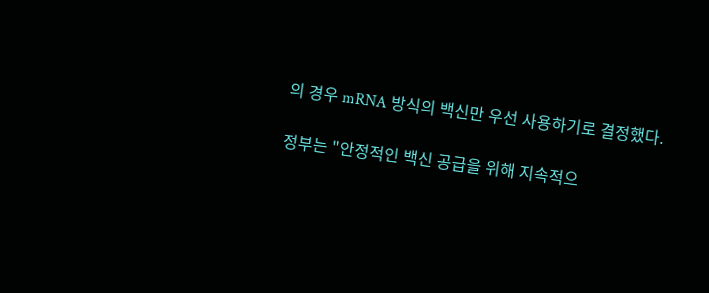의 경우 mRNA 방식의 백신만 우선 사용하기로 결정했다.

정부는 "안정적인 백신 공급을 위해 지속적으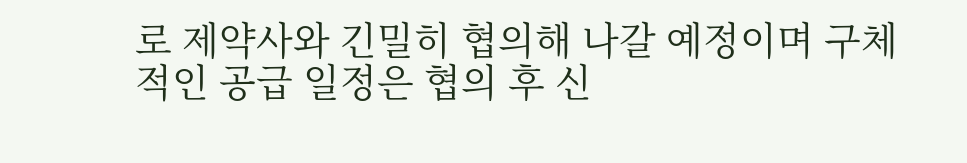로 제약사와 긴밀히 협의해 나갈 예정이며 구체적인 공급 일정은 협의 후 신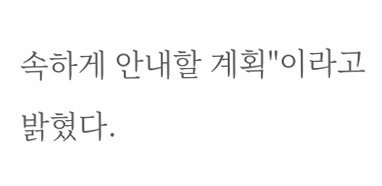속하게 안내할 계획"이라고 밝혔다.